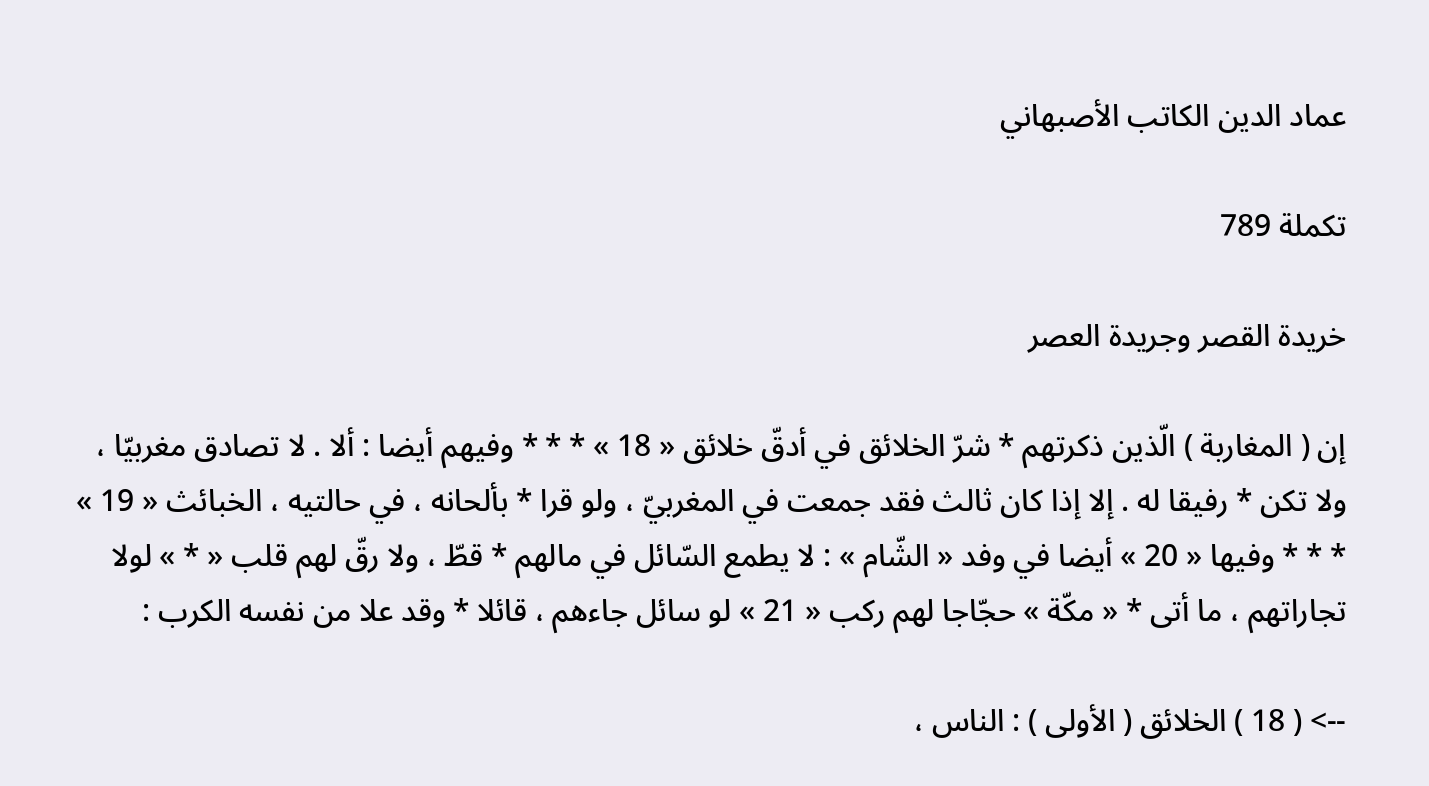عماد الدين الكاتب الأصبهاني

تكملة 789

خريدة القصر وجريدة العصر

إن ( المغاربة ) الّذين ذكرتهم * شرّ الخلائق في أدقّ خلائق « 18 » * * * وفيهم أيضا : ألا . لا تصادق مغربيّا ، ولا تكن * رفيقا له . إلا إذا كان ثالث فقد جمعت في المغربيّ ، ولو قرا * بألحانه ، في حالتيه ، الخبائث « 19 » * * * وفيها « 20 » أيضا في وفد « الشّام » : لا يطمع السّائل في مالهم * قطّ ، ولا رقّ لهم قلب « * » لولا تجاراتهم ، ما أتى * « مكّة » حجّاجا لهم ركب « 21 » لو سائل جاءهم ، قائلا * وقد علا من نفسه الكرب :

--> ( 18 ) الخلائق ( الأولى ) : الناس ،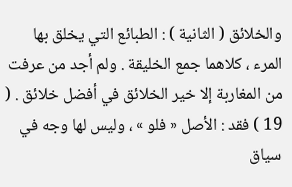والخلائق ( الثانية ) : الطبائع التي يخلق بها المرء ، كلاهما جمع الخليقة . ولم أجد من عرفت من المغاربة إلا خير الخلائق في أفضل خلائق . ( 19 ) فقد : الأصل « فلو » ، وليس لها وجه في سياق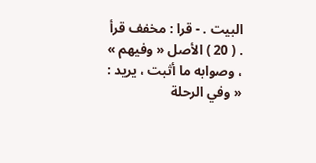البيت . - قرا : مخفف قرأ . ( 20 ) الأصل « وفيهم » ، وصوابه ما أثبت ، يريد : « وفي الرحلة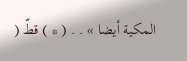المكية أيضا » . . ( * ) قطّ (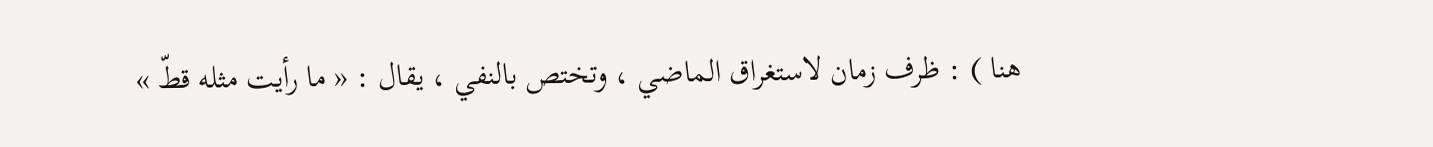هنا ) : ظرف زمان لاستغراق الماضي ، وتختص بالنفي ، يقال : « ما رأيت مثله قطّ »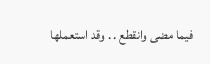فيما مضى وانقطع . . وقد استعملها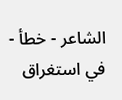الشاعر - خطأ - في استغراق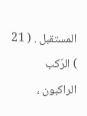المستقبل . ( 21 ) الرّكب الراكبون ،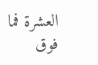العشرة فما فوق